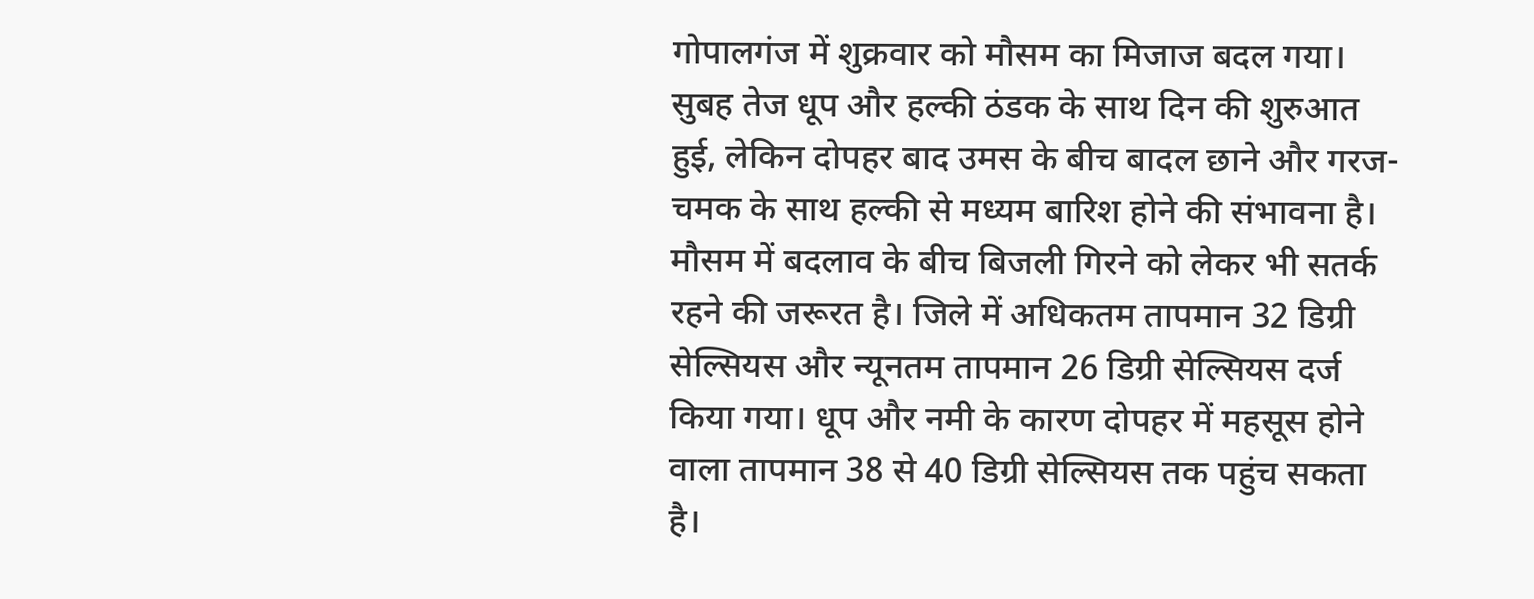गोपालगंज में शुक्रवार को मौसम का मिजाज बदल गया। सुबह तेज धूप और हल्की ठंडक के साथ दिन की शुरुआत हुई, लेकिन दोपहर बाद उमस के बीच बादल छाने और गरज-चमक के साथ हल्की से मध्यम बारिश होने की संभावना है। मौसम में बदलाव के बीच बिजली गिरने को लेकर भी सतर्क रहने की जरूरत है। जिले में अधिकतम तापमान 32 डिग्री सेल्सियस और न्यूनतम तापमान 26 डिग्री सेल्सियस दर्ज किया गया। धूप और नमी के कारण दोपहर में महसूस होने वाला तापमान 38 से 40 डिग्री सेल्सियस तक पहुंच सकता है।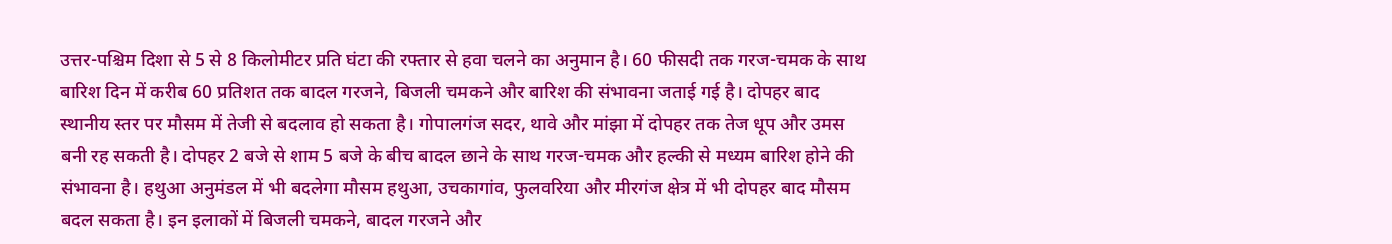उत्तर-पश्चिम दिशा से 5 से 8 किलोमीटर प्रति घंटा की रफ्तार से हवा चलने का अनुमान है। 60 फीसदी तक गरज-चमक के साथ बारिश दिन में करीब 60 प्रतिशत तक बादल गरजने, बिजली चमकने और बारिश की संभावना जताई गई है। दोपहर बाद स्थानीय स्तर पर मौसम में तेजी से बदलाव हो सकता है। गोपालगंज सदर, थावे और मांझा में दोपहर तक तेज धूप और उमस बनी रह सकती है। दोपहर 2 बजे से शाम 5 बजे के बीच बादल छाने के साथ गरज-चमक और हल्की से मध्यम बारिश होने की संभावना है। हथुआ अनुमंडल में भी बदलेगा मौसम हथुआ, उचकागांव, फुलवरिया और मीरगंज क्षेत्र में भी दोपहर बाद मौसम बदल सकता है। इन इलाकों में बिजली चमकने, बादल गरजने और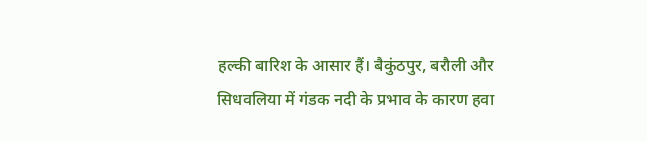हल्की बारिश के आसार हैं। बैकुंठपुर, बरौली और सिधवलिया में गंडक नदी के प्रभाव के कारण हवा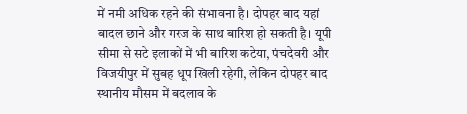में नमी अधिक रहने की संभावना है। दोपहर बाद यहां बादल छाने और गरज के साथ बारिश हो सकती है। यूपी सीमा से सटे इलाकों में भी बारिश कटेया, पंचदेवरी और विजयीपुर में सुबह धूप खिली रहेगी, लेकिन दोपहर बाद स्थानीय मौसम में बदलाव के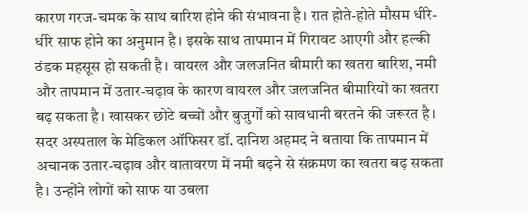कारण गरज-चमक के साथ बारिश होने की संभावना है। रात होते-होते मौसम धीरे-धीरे साफ होने का अनुमान है। इसके साथ तापमान में गिरावट आएगी और हल्की ठंडक महसूस हो सकती है। वायरल और जलजनित बीमारी का खतरा बारिश, नमी और तापमान में उतार-चढ़ाव के कारण वायरल और जलजनित बीमारियों का खतरा बढ़ सकता है। खासकर छोटे बच्चों और बुजुर्गों को सावधानी बरतने की जरूरत है। सदर अस्पताल के मेडिकल ऑफिसर डॉ. दानिश अहमद ने बताया कि तापमान में अचानक उतार-चढ़ाव और वातावरण में नमी बढ़ने से संक्रमण का खतरा बढ़ सकता है। उन्होंने लोगों को साफ या उबला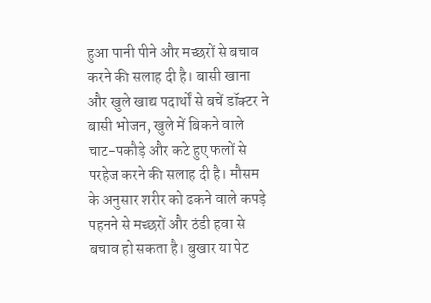हुआ पानी पीने और मच्छरों से बचाव करने की सलाह दी है। बासी खाना और खुले खाद्य पदार्थों से बचें डॉक्टर ने बासी भोजन, खुले में बिकने वाले चाट-पकौड़े और कटे हुए फलों से परहेज करने की सलाह दी है। मौसम के अनुसार शरीर को ढकने वाले कपड़े पहनने से मच्छरों और ठंडी हवा से बचाव हो सकता है। बुखार या पेट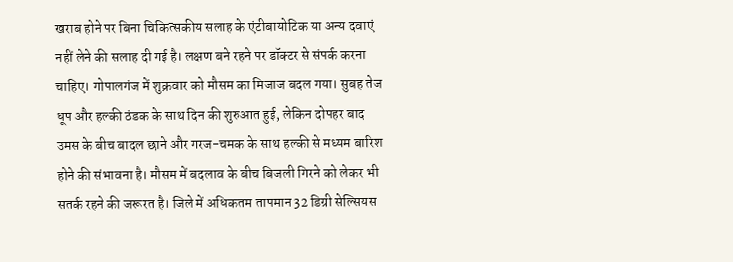खराब होने पर बिना चिकित्सकीय सलाह के एंटीबायोटिक या अन्य दवाएं नहीं लेने की सलाह दी गई है। लक्षण बने रहने पर डॉक्टर से संपर्क करना चाहिए। गोपालगंज में शुक्रवार को मौसम का मिजाज बदल गया। सुबह तेज धूप और हल्की ठंडक के साथ दिन की शुरुआत हुई, लेकिन दोपहर बाद उमस के बीच बादल छाने और गरज-चमक के साथ हल्की से मध्यम बारिश होने की संभावना है। मौसम में बदलाव के बीच बिजली गिरने को लेकर भी सतर्क रहने की जरूरत है। जिले में अधिकतम तापमान 32 डिग्री सेल्सियस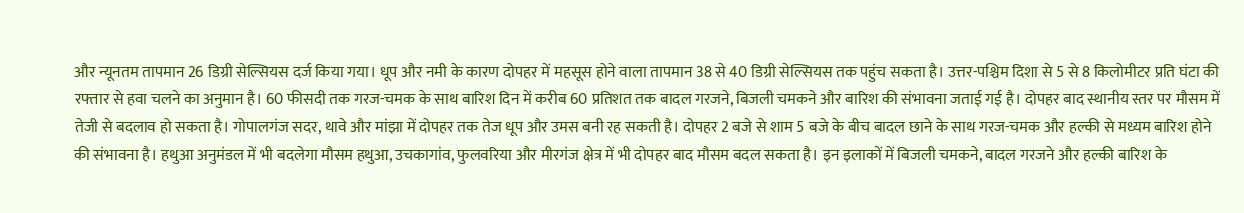और न्यूनतम तापमान 26 डिग्री सेल्सियस दर्ज किया गया। धूप और नमी के कारण दोपहर में महसूस होने वाला तापमान 38 से 40 डिग्री सेल्सियस तक पहुंच सकता है। उत्तर-पश्चिम दिशा से 5 से 8 किलोमीटर प्रति घंटा की रफ्तार से हवा चलने का अनुमान है। 60 फीसदी तक गरज-चमक के साथ बारिश दिन में करीब 60 प्रतिशत तक बादल गरजने, बिजली चमकने और बारिश की संभावना जताई गई है। दोपहर बाद स्थानीय स्तर पर मौसम में तेजी से बदलाव हो सकता है। गोपालगंज सदर, थावे और मांझा में दोपहर तक तेज धूप और उमस बनी रह सकती है। दोपहर 2 बजे से शाम 5 बजे के बीच बादल छाने के साथ गरज-चमक और हल्की से मध्यम बारिश होने की संभावना है। हथुआ अनुमंडल में भी बदलेगा मौसम हथुआ, उचकागांव, फुलवरिया और मीरगंज क्षेत्र में भी दोपहर बाद मौसम बदल सकता है। इन इलाकों में बिजली चमकने, बादल गरजने और हल्की बारिश के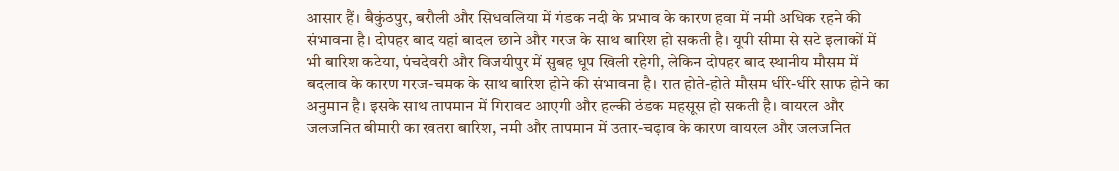आसार हैं। बैकुंठपुर, बरौली और सिधवलिया में गंडक नदी के प्रभाव के कारण हवा में नमी अधिक रहने की संभावना है। दोपहर बाद यहां बादल छाने और गरज के साथ बारिश हो सकती है। यूपी सीमा से सटे इलाकों में भी बारिश कटेया, पंचदेवरी और विजयीपुर में सुबह धूप खिली रहेगी, लेकिन दोपहर बाद स्थानीय मौसम में बदलाव के कारण गरज-चमक के साथ बारिश होने की संभावना है। रात होते-होते मौसम धीरे-धीरे साफ होने का अनुमान है। इसके साथ तापमान में गिरावट आएगी और हल्की ठंडक महसूस हो सकती है। वायरल और जलजनित बीमारी का खतरा बारिश, नमी और तापमान में उतार-चढ़ाव के कारण वायरल और जलजनित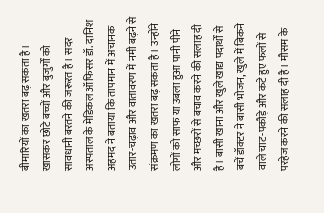बीमारियों का खतरा बढ़ सकता है। खासकर छोटे बच्चों और बुजुर्गों को सावधानी बरतने की जरूरत है। सदर अस्पताल के मेडिकल ऑफिसर डॉ. दानिश अहमद ने बताया कि तापमान में अचानक उतार-चढ़ाव और वातावरण में नमी बढ़ने से संक्रमण का खतरा बढ़ सकता है। उन्होंने लोगों को साफ या उबला हुआ पानी पीने और मच्छरों से बचाव करने की सलाह दी है। बासी खाना और खुले खाद्य पदार्थों से बचें डॉक्टर ने बासी भोजन, खुले में बिकने वाले चाट-पकौड़े और कटे हुए फलों से परहेज करने की सलाह दी है। मौसम के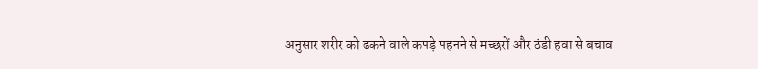अनुसार शरीर को ढकने वाले कपड़े पहनने से मच्छरों और ठंडी हवा से बचाव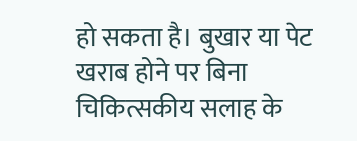हो सकता है। बुखार या पेट खराब होने पर बिना चिकित्सकीय सलाह के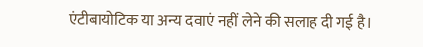एंटीबायोटिक या अन्य दवाएं नहीं लेने की सलाह दी गई है।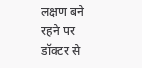लक्षण बने रहने पर डॉक्टर से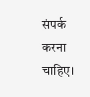संपर्क करना चाहिए।